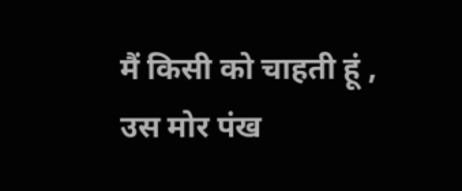मैं किसी को चाहती हूं ,
उस मोर पंख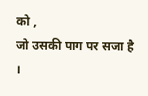को ,
जो उसकी पाग पर सजा है ।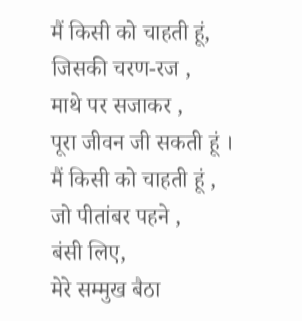मैं किसी को चाहती हूं,
जिसकी चरण-रज ,
माथे पर सजाकर ,
पूरा जीवन जी सकती हूं ।
मैं किसी को चाहती हूं ,
जो पीतांबर पहने ,
बंसी लिए,
मेरे सम्मुख बैठा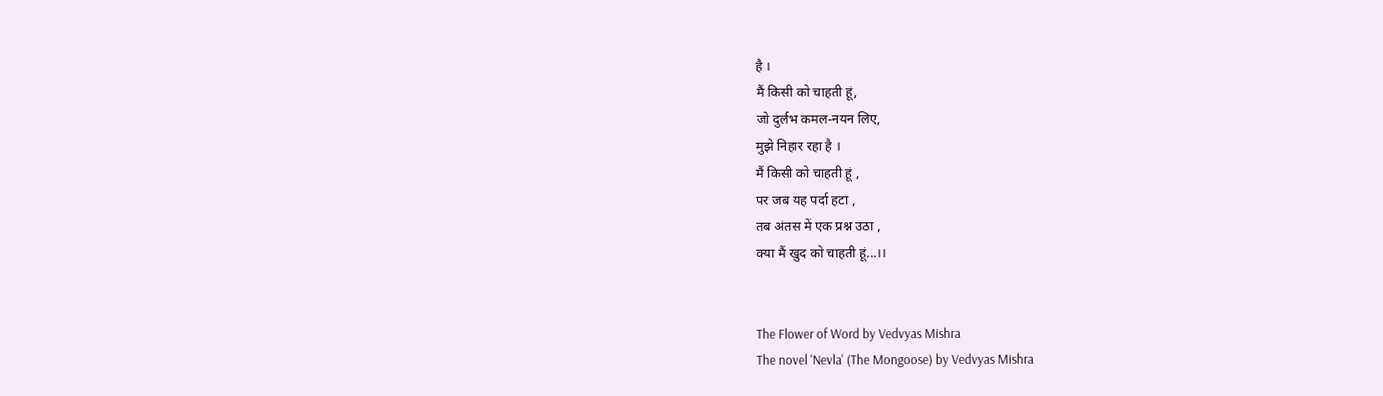है ।
मैं किसी को चाहती हूं,
जो दुर्लभ कमल-नयन लिए,
मुझे निहार रहा है ।
मैं किसी को चाहती हूं ,
पर जब यह पर्दा हटा ,
तब अंतस में एक प्रश्न उठा ,
क्या मैं खुद को चाहती हूं...।।


The Flower of Word by Vedvyas Mishra
The novel 'Nevla' (The Mongoose) by Vedvyas Mishra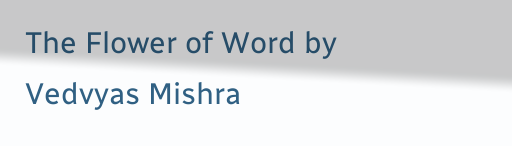The Flower of Word by Vedvyas Mishra